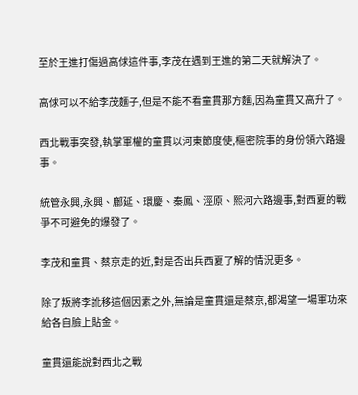至於王進打傷過高俅這件事,李茂在遇到王進的第二天就解決了。

高俅可以不給李茂麵子,但是不能不看童貫那方麵,因為童貫又高升了。

西北戰事突發,執掌軍權的童貫以河東節度使,樞密院事的身份領六路邊事。

統管永興,永興、鄜延、環慶、秦鳳、涇原、熙河六路邊事,對西夏的戰爭不可避免的爆發了。

李茂和童貫、蔡京走的近,對是否出兵西夏了解的情況更多。

除了叛將李訛移這個因素之外,無論是童貫還是蔡京,都渴望一場軍功來給各自臉上貼金。

童貫還能說對西北之戰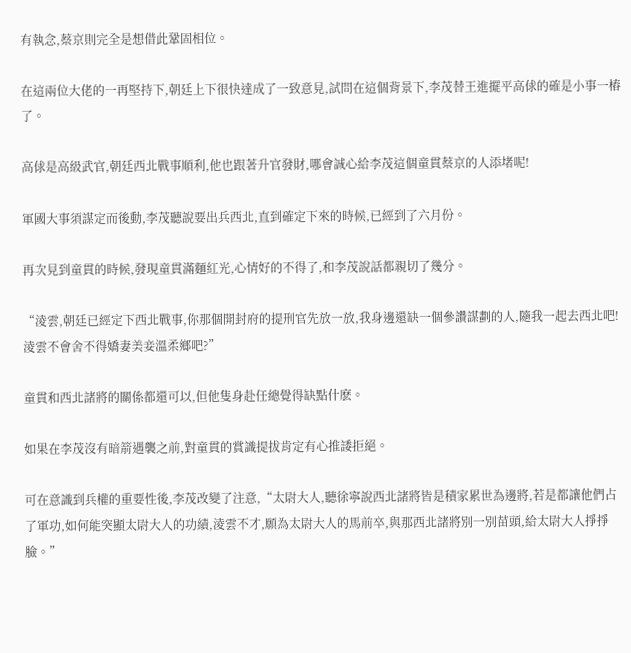有執念,蔡京則完全是想借此鞏固相位。

在這兩位大佬的一再堅持下,朝廷上下很快達成了一致意見,試問在這個背景下,李茂替王進擺平高俅的確是小事一樁了。

高俅是高級武官,朝廷西北戰事順利,他也跟著升官發財,哪會誠心給李茂這個童貫蔡京的人添堵呢!

軍國大事須謀定而後動,李茂聽說要出兵西北,直到確定下來的時候,已經到了六月份。

再次見到童貫的時候,發現童貫滿麵紅光,心情好的不得了,和李茂說話都親切了幾分。

“淩雲,朝廷已經定下西北戰事,你那個開封府的提刑官先放一放,我身邊還缺一個參讚謀劃的人,隨我一起去西北吧!淩雲不會舍不得嬌妻美妾溫柔鄉吧?”

童貫和西北諸將的關係都還可以,但他隻身赴任總覺得缺點什麽。

如果在李茂沒有暗箭遇襲之前,對童貫的賞識提拔肯定有心推諉拒絕。

可在意識到兵權的重要性後,李茂改變了注意,“太尉大人,聽徐寧說西北諸將皆是積家累世為邊將,若是都讓他們占了軍功,如何能突顯太尉大人的功績,淩雲不才,願為太尉大人的馬前卒,與那西北諸將別一別苗頭,給太尉大人掙掙臉。”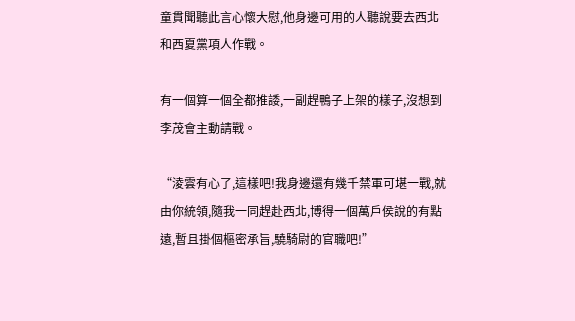童貫聞聽此言心懷大慰,他身邊可用的人聽說要去西北和西夏黨項人作戰。

有一個算一個全都推諉,一副趕鴨子上架的樣子,沒想到李茂會主動請戰。

“淩雲有心了,這樣吧!我身邊還有幾千禁軍可堪一戰,就由你統領,隨我一同趕赴西北,博得一個萬戶侯說的有點遠,暫且掛個樞密承旨,驍騎尉的官職吧!”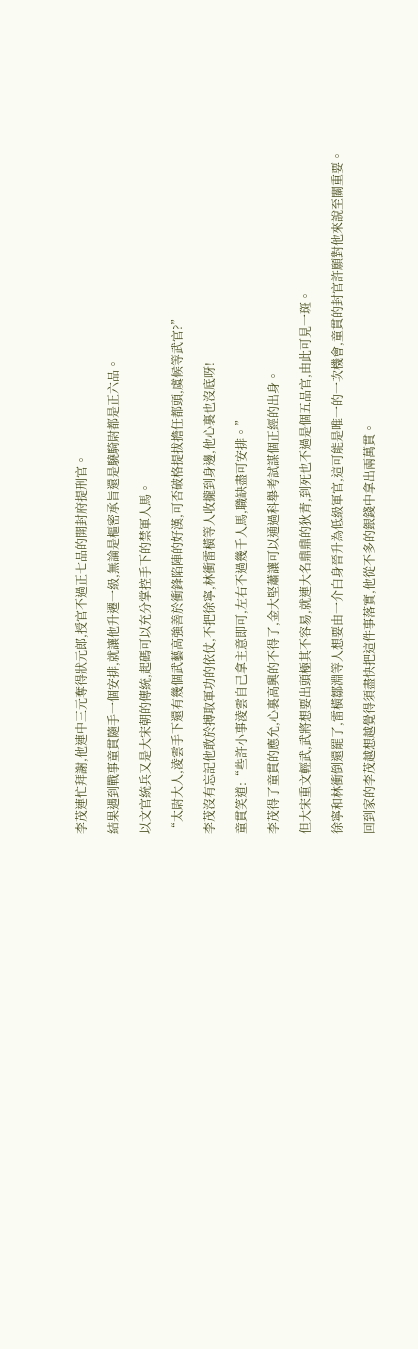李茂連忙拜謝,他連中三元奪得狀元郎,授官不過正七品的開封府提刑官。

結果遇到戰事童貫隨手一個安排,就讓他升遷一級,無論是樞密承旨還是驍騎尉都是正六品。

以文官統兵又是大宋朝的傳統,起碼可以充分掌控手下的禁軍人馬。

“太尉大人,淩雲手下還有幾個武藝高強善於衝鋒陷陣的好漢,可否破格提拔擔任都頭,虞候等武官?”

李茂沒有忘記他敢於搏取軍功的依仗,不把徐寧,林衝雷橫等人收攏到身邊,他心裏也沒底呀!

童貫笑道:“些許小事淩雲自己拿主意即可,左右不過幾千人馬,職缺盡可安排。”

李茂得了童貫的應允,心裏高興的不得了,金大堅蕭讓可以通過科舉考試謀個正經的出身。

但大宋重文輕武,武將想要出頭極其不容易,就連大名鼎鼎的狄青,到死也不過是個五品官,由此可見一斑。

徐寧和林衝倒還罷了,雷橫鄒淵等人想要由一介白身晉升為低級軍官,這可能是唯一的一次機會,童貫的封官許願對他來說至關重要。

回到家的李茂越想越覺得須盡快把這件事落實,他從不多的銀錢中拿出兩萬貫。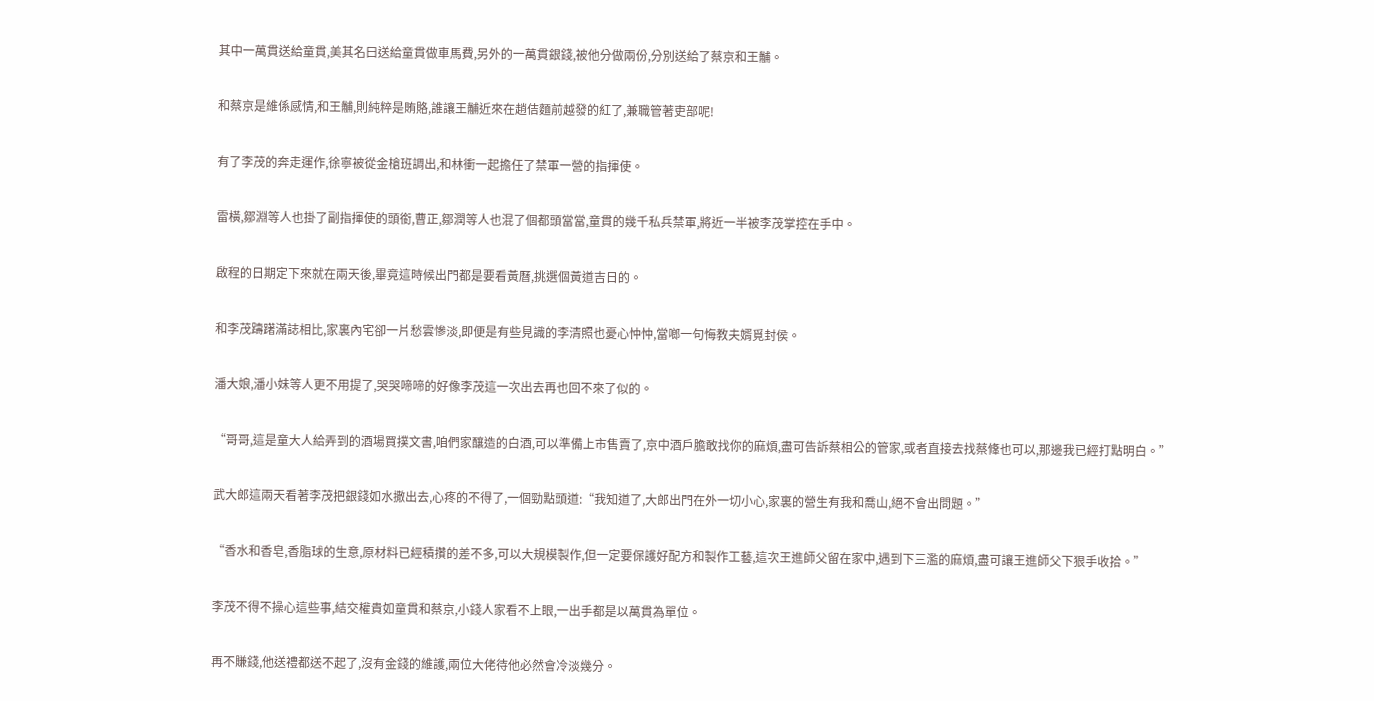其中一萬貫送給童貫,美其名曰送給童貫做車馬費,另外的一萬貫銀錢,被他分做兩份,分別送給了蔡京和王黼。

和蔡京是維係感情,和王黼,則純粹是賄賂,誰讓王黼近來在趙佶麵前越發的紅了,兼職管著吏部呢!

有了李茂的奔走運作,徐寧被從金槍班調出,和林衝一起擔任了禁軍一營的指揮使。

雷橫,鄒淵等人也掛了副指揮使的頭銜,曹正,鄒潤等人也混了個都頭當當,童貫的幾千私兵禁軍,將近一半被李茂掌控在手中。

啟程的日期定下來就在兩天後,畢竟這時候出門都是要看黃曆,挑選個黃道吉日的。

和李茂躊躇滿誌相比,家裏內宅卻一片愁雲慘淡,即便是有些見識的李清照也憂心忡忡,當啷一句悔教夫婿覓封侯。

潘大娘,潘小妹等人更不用提了,哭哭啼啼的好像李茂這一次出去再也回不來了似的。

“哥哥,這是童大人給弄到的酒場買撲文書,咱們家釀造的白酒,可以準備上市售賣了,京中酒戶膽敢找你的麻煩,盡可告訴蔡相公的管家,或者直接去找蔡鞗也可以,那邊我已經打點明白。”

武大郎這兩天看著李茂把銀錢如水撒出去,心疼的不得了,一個勁點頭道:“我知道了,大郎出門在外一切小心,家裏的營生有我和喬山,絕不會出問題。”

“香水和香皂,香脂球的生意,原材料已經積攢的差不多,可以大規模製作,但一定要保護好配方和製作工藝,這次王進師父留在家中,遇到下三濫的麻煩,盡可讓王進師父下狠手收拾。”

李茂不得不操心這些事,結交權貴如童貫和蔡京,小錢人家看不上眼,一出手都是以萬貫為單位。

再不賺錢,他送禮都送不起了,沒有金錢的維護,兩位大佬待他必然會冷淡幾分。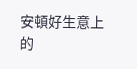安頓好生意上的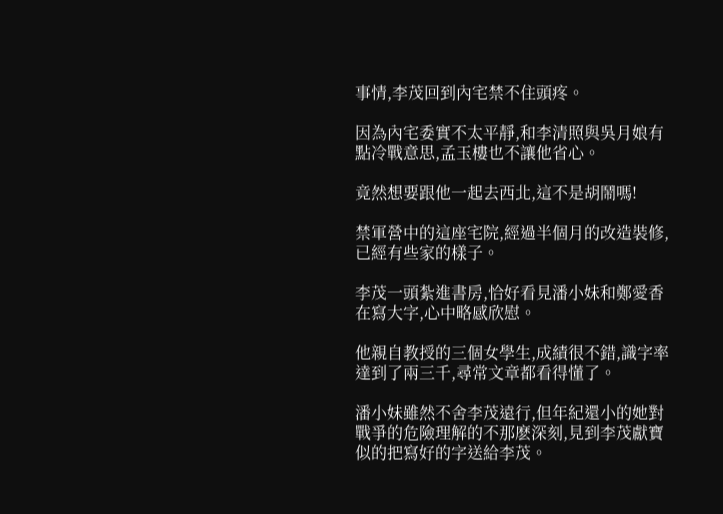事情,李茂回到內宅禁不住頭疼。

因為內宅委實不太平靜,和李清照與吳月娘有點冷戰意思,孟玉樓也不讓他省心。

竟然想要跟他一起去西北,這不是胡鬧嗎!

禁軍營中的這座宅院,經過半個月的改造裝修,已經有些家的樣子。

李茂一頭紮進書房,恰好看見潘小妹和鄭愛香在寫大字,心中略感欣慰。

他親自教授的三個女學生,成績很不錯,識字率達到了兩三千,尋常文章都看得懂了。

潘小妹雖然不舍李茂遠行,但年紀還小的她對戰爭的危險理解的不那麽深刻,見到李茂獻寶似的把寫好的字送給李茂。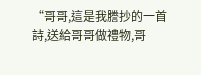“哥哥,這是我謄抄的一首詩,送給哥哥做禮物,哥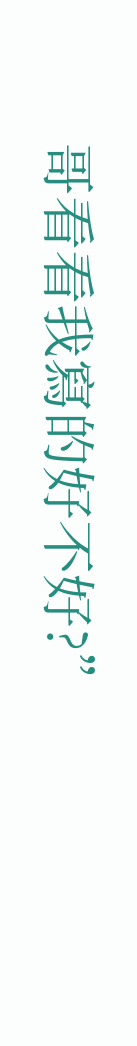哥看看我寫的好不好?”